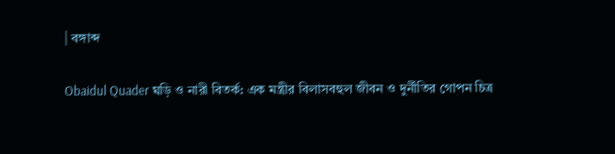| বঙ্গাব্দ

Obaidul Quader ঘড়ি ও নারী বিতর্ক: এক মন্ত্রীর বিলাসবহুল জীবন ও দুর্নীতির গোপন চিত্র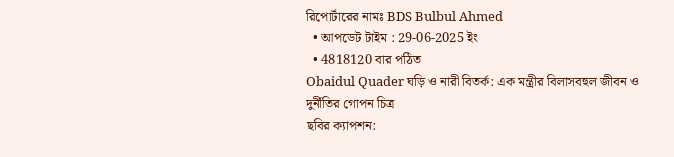রিপোর্টারের নামঃ BDS Bulbul Ahmed
  • আপডেট টাইম : 29-06-2025 ইং
  • 4818120 বার পঠিত
Obaidul Quader ঘড়ি ও নারী বিতর্ক: এক মন্ত্রীর বিলাসবহুল জীবন ও দুর্নীতির গোপন চিত্র
ছবির ক্যাপশন: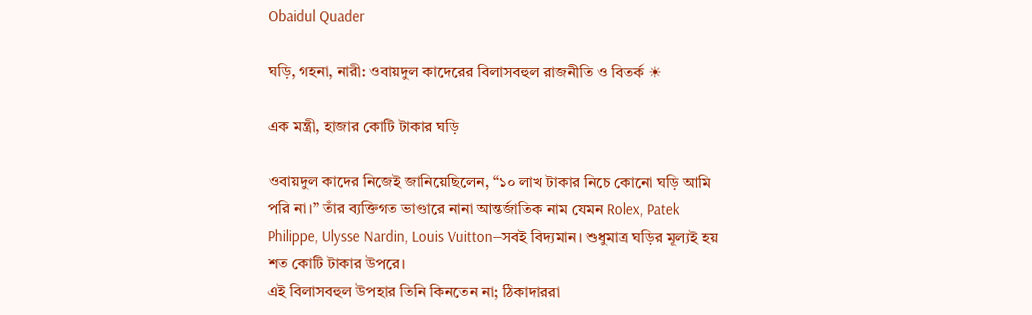Obaidul Quader

ঘড়ি, গহনা, নারী: ওবায়দুল কাদেরের বিলাসবহুল রাজনীতি ও বিতর্ক ☀

এক মন্ত্রী, হাজার কোটি টাকার ঘড়ি

ওবায়দুল কাদের নিজেই জানিয়েছিলেন, “১০ লাখ টাকার নিচে কোনো ঘড়ি আমি পরি না।” তাঁর ব্যক্তিগত ভাণ্ডারে নানা আন্তর্জাতিক নাম যেমন Rolex, Patek Philippe, Ulysse Nardin, Louis Vuitton—সবই বিদ্যমান। শুধুমাত্র ঘড়ির মূল্যই হয় শত কোটি টাকার উপরে।
এই বিলাসবহুল উপহার তিনি কিনতেন না; ঠিকাদাররা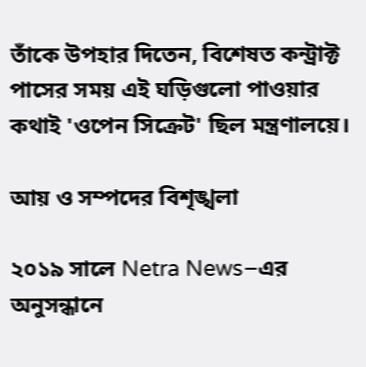তাঁকে উপহার দিতেন, বিশেষত কন্ট্রাক্ট পাসের সময় এই ঘড়িগুলো পাওয়ার কথাই 'ওপেন সিক্রেট' ছিল মন্ত্রণালয়ে।

আয় ও সম্পদের বিশৃঙ্খলা

২০১৯ সালে Netra News–এর অনুসন্ধানে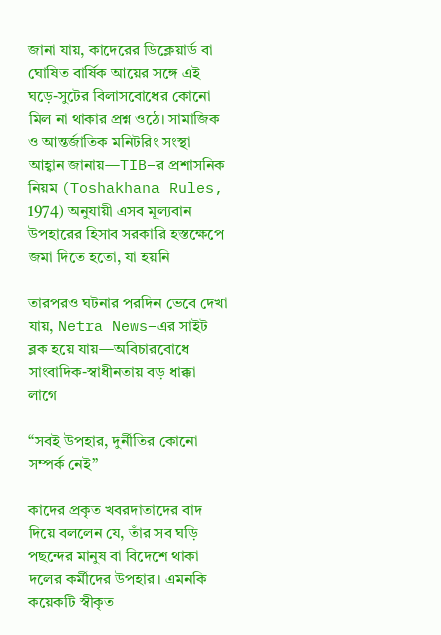জানা যায়, কাদেরের ডিক্লেয়ার্ড বা ঘোষিত বার্ষিক আয়ের সঙ্গে এই ঘড়ে-সুটের বিলাসবোধের কোনো মিল না থাকার প্রশ্ন ওঠে। সামাজিক ও আন্তর্জাতিক মনিটরিং সংস্থা আহ্বান জানায়—TIB–র প্রশাসনিক নিয়ম (Toshakhana Rules, 1974) অনুযায়ী এসব মূল্যবান উপহারের হিসাব সরকারি হস্তক্ষেপে জমা দিতে হতো, যা হয়নি

তারপরও ঘটনার পরদিন ভেবে দেখা যায়, Netra News–এর সাইট ব্লক হয়ে যায়—অবিচারবোধে সাংবাদিক-স্বাধীনতায় বড় ধাক্কা লাগে

“সবই উপহার, দুর্নীতির কোনো সম্পর্ক নেই”

কাদের প্রকৃত খবরদাতাদের বাদ দিয়ে বললেন যে, তাঁর সব ঘড়ি পছন্দের মানুষ বা বিদেশে থাকা দলের কর্মীদের উপহার। এমনকি কয়েকটি স্বীকৃত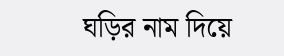ঘড়ির নাম দিয়ে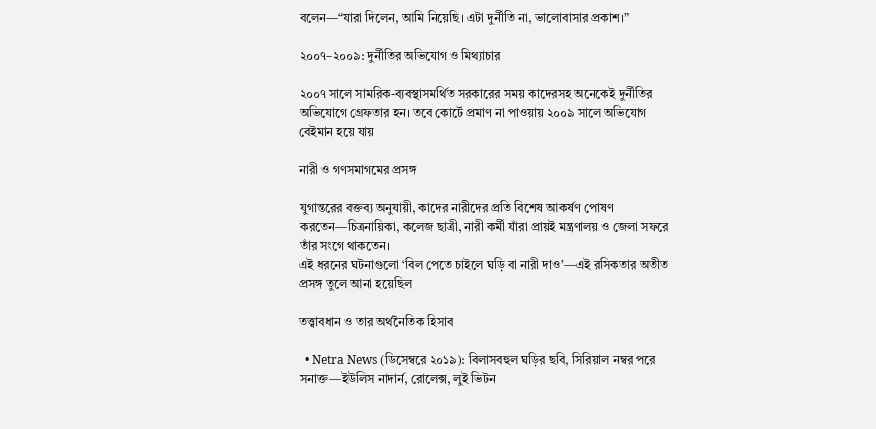বলেন—“যারা দিলেন, আমি নিয়েছি। এটা দুর্নীতি না, ভালোবাসার প্রকাশ।”

২০০৭–২০০৯: দুর্নীতির অভিযোগ ও মিথ্যাচার

২০০৭ সালে সামরিক-ব্যবস্থাসমর্থিত সরকারের সময় কাদেরসহ অনেকেই দুর্নীতির অভিযোগে গ্রেফতার হন। তবে কোর্টে প্রমাণ না পাওয়ায় ২০০৯ সালে অভিযোগ বেইমান হয়ে যায়

নারী ও গণসমাগমের প্রসঙ্গ

যুগান্তরের বক্তব্য অনুযায়ী, কাদের নারীদের প্রতি বিশেষ আকর্ষণ পোষণ করতেন—চিত্রনায়িকা, কলেজ ছাত্রী, নারী কর্মী যাঁরা প্রায়ই মন্ত্রণালয় ও জেলা সফরে তাঁর সংগে থাকতেন।
এই ধরনের ঘটনাগুলো ‘বিল পেতে চাইলে ঘড়ি বা নারী দাও’—এই রসিকতার অতীত প্রসঙ্গ তুলে আনা হয়েছিল

তত্ত্বাবধান ও তার অর্থনৈতিক হিসাব

  • Netra News (ডিসেম্বরে ২০১৯): বিলাসবহুল ঘড়ির ছবি, সিরিয়াল নম্বর পরে সনাক্ত—ইউলিস নাদার্ন, রোলেক্স, লুই ভিটন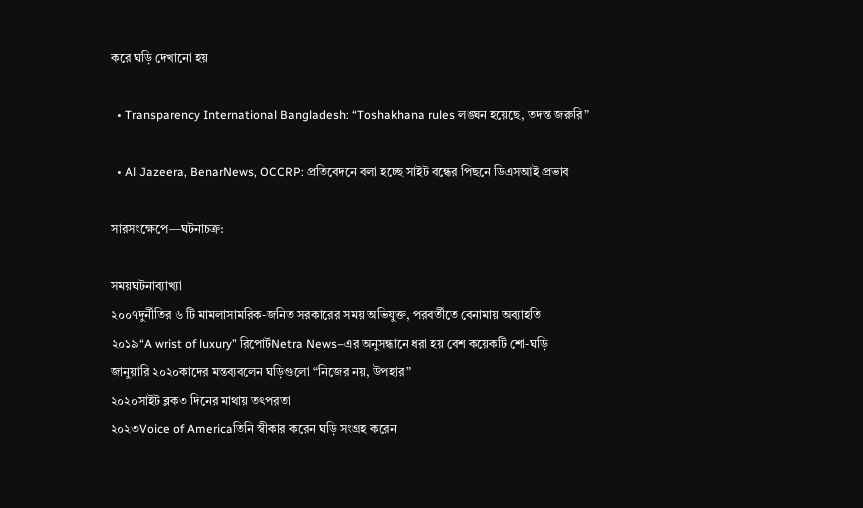করে ঘড়ি দেখানো হয়

  • Transparency International Bangladesh: “Toshakhana rules লঙ্ঘন হয়েছে, তদন্ত জরুরি”

  • Al Jazeera, BenarNews, OCCRP: প্রতিবেদনে বলা হচ্ছে সাইট বন্ধের পিছনে ডিএসআই প্রভাব

সারসংক্ষেপে—ঘটনাচক্র:

সময়ঘটনাব্যাখ্যা
২০০৭দুর্নীতির ৬ টি মামলাসামরিক-জনিত সরকারের সময় অভিযুক্ত, পরবর্তীতে বেনামায় অব্যাহতি
২০১৯“A wrist of luxury” রিপোর্টNetra News–এর অনুসন্ধানে ধরা হয় বেশ কয়েকটি শো-ঘড়ি
জানুয়ারি ২০২০কাদের মন্তব্যবলেন ঘড়িগুলো “নিজের নয়, উপহার”
২০২০সাইট ব্লক৩ দিনের মাথায় তৎপরতা
২০২৩Voice of Americaতিনি স্বীকার করেন ঘড়ি সংগ্রহ করেন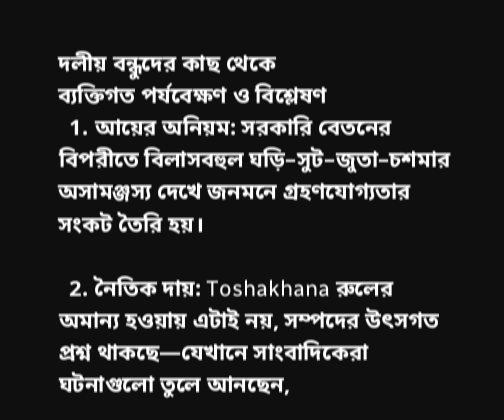দলীয় বন্ধুদের কাছ থেকে
ব্যক্তিগত পর্যবেক্ষণ ও বিশ্লেষণ
  1. আয়ের অনিয়ম: সরকারি বেতনের বিপরীতে বিলাসবহুল ঘড়ি–সুট–জুতা–চশমার অসামঞ্জস্য দেখে জনমনে গ্রহণযোগ্যতার সংকট তৈরি হয়।

  2. নৈতিক দায়: Toshakhana রুলের অমান্য হওয়ায় এটাই নয়, সম্পদের উৎসগত প্রশ্ন থাকছে—যেখানে সাংবাদিকেরা ঘটনাগুলো তুলে আনছেন,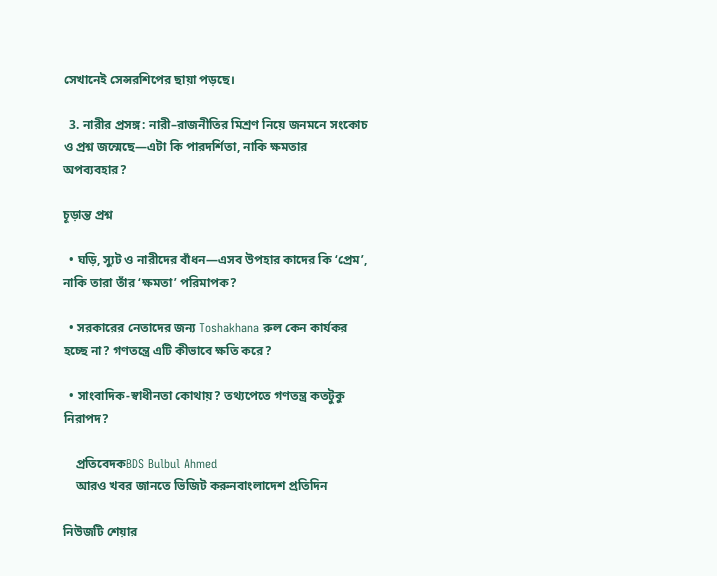সেখানেই সেন্সরশিপের ছায়া পড়ছে।

  3. নারীর প্রসঙ্গ: নারী–রাজনীতির মিশ্রণ নিয়ে জনমনে সংকোচ ও প্রশ্ন জন্মেছে—এটা কি পারদর্শিতা, নাকি ক্ষমতার অপব্যবহার?

চূড়ান্ত প্রশ্ন

  • ঘড়ি, স্যুট ও নারীদের বাঁধন—এসব উপহার কাদের কি ‘প্রেম’, নাকি তারা তাঁর ‘ক্ষমতা’ পরিমাপক?

  • সরকারের নেতাদের জন্য Toshakhana রুল কেন কার্যকর হচ্ছে না? গণতন্ত্রে এটি কীভাবে ক্ষতি করে?

  • সাংবাদিক-স্বাধীনতা কোথায়? তথ্যপেতে গণতন্ত্র কতটুকু নিরাপদ?

    প্রতিবেদকBDS Bulbul Ahmed
    আরও খবর জানতে ভিজিট করুনবাংলাদেশ প্রতিদিন

নিউজটি শেয়ার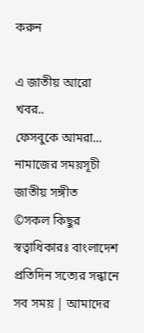করুন

এ জাতীয় আরো খবর..
ফেসবুকে আমরা...
নামাজের সময়সূচী
জাতীয় সঙ্গীত
©সকল কিছুর স্বত্বাধিকারঃ বাংলাদেশ প্রতিদিন সত্যের সন্ধানে সব সময় | আমাদের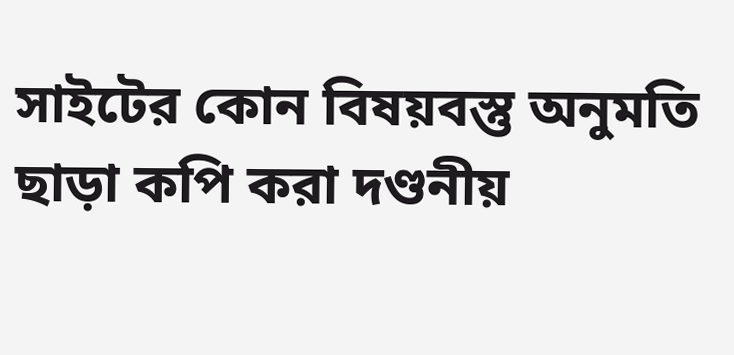সাইটের কোন বিষয়বস্তু অনুমতি ছাড়া কপি করা দণ্ডনীয়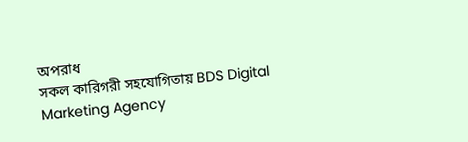অপরাধ
সকল কারিগরী সহযোগিতায় BDS Digital Marketing Agency